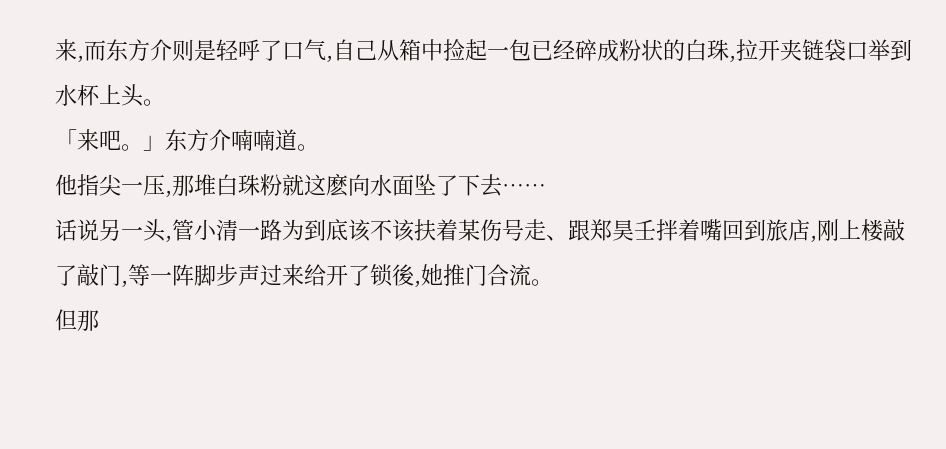来,而东方介则是轻呼了口气,自己从箱中捡起一包已经碎成粉状的白珠,拉开夹链袋口举到水杯上头。
「来吧。」东方介喃喃道。
他指尖一压,那堆白珠粉就这麽向水面坠了下去……
话说另一头,管小清一路为到底该不该扶着某伤号走、跟郑昊壬拌着嘴回到旅店,刚上楼敲了敲门,等一阵脚步声过来给开了锁後,她推门合流。
但那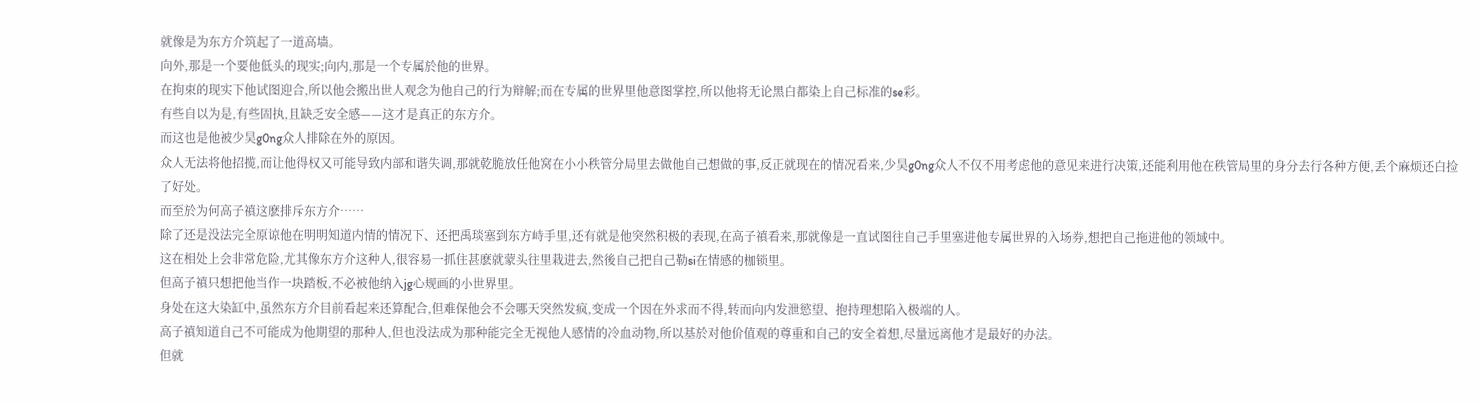就像是为东方介筑起了一道高墙。
向外,那是一个要他低头的现实;向内,那是一个专属於他的世界。
在拘束的现实下他试图迎合,所以他会搬出世人观念为他自己的行为辩解;而在专属的世界里他意图掌控,所以他将无论黑白都染上自己标准的se彩。
有些自以为是,有些固执,且缺乏安全感——这才是真正的东方介。
而这也是他被少昊g0ng众人排除在外的原因。
众人无法将他招揽,而让他得权又可能导致内部和谐失调,那就乾脆放任他窝在小小秩管分局里去做他自己想做的事,反正就现在的情况看来,少昊g0ng众人不仅不用考虑他的意见来进行决策,还能利用他在秩管局里的身分去行各种方便,丢个麻烦还白捡了好处。
而至於为何高子禛这麽排斥东方介……
除了还是没法完全原谅他在明明知道内情的情况下、还把禹琰塞到东方峙手里,还有就是他突然积极的表现,在高子禛看来,那就像是一直试图往自己手里塞进他专属世界的入场券,想把自己拖进他的领域中。
这在相处上会非常危险,尤其像东方介这种人,很容易一抓住甚麽就蒙头往里栽进去,然後自己把自己勒si在情感的枷锁里。
但高子禛只想把他当作一块踏板,不必被他纳入jg心规画的小世界里。
身处在这大染缸中,虽然东方介目前看起来还算配合,但难保他会不会哪天突然发疯,变成一个因在外求而不得,转而向内发泄慾望、抱持理想陷入极端的人。
高子禛知道自己不可能成为他期望的那种人,但也没法成为那种能完全无视他人感情的冷血动物,所以基於对他价值观的尊重和自己的安全着想,尽量远离他才是最好的办法。
但就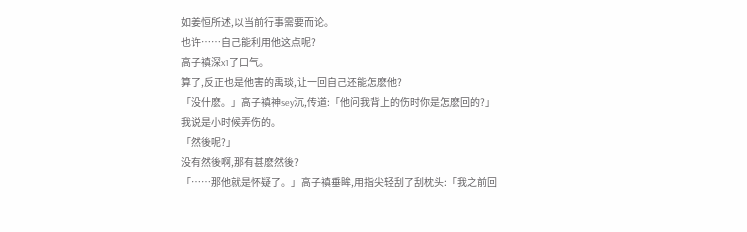如姜恒所述,以当前行事需要而论。
也许……自己能利用他这点呢?
高子禛深x1了口气。
算了,反正也是他害的禹琰,让一回自己还能怎麽他?
「没什麽。」高子禛神sey沉,传道:「他问我背上的伤时你是怎麽回的?」
我说是小时候弄伤的。
「然後呢?」
没有然後啊,那有甚麽然後?
「……那他就是怀疑了。」高子禛垂眸,用指尖轻刮了刮枕头:「我之前回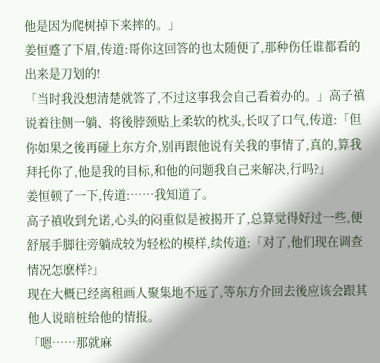他是因为爬树掉下来摔的。」
姜恒蹙了下眉,传道:哥你这回答的也太随便了,那种伤任谁都看的出来是刀划的!
「当时我没想清楚就答了,不过这事我会自己看着办的。」高子禛说着往侧一躺、将後脖颈贴上柔软的枕头,长叹了口气,传道:「但你如果之後再碰上东方介,别再跟他说有关我的事情了,真的,算我拜托你了,他是我的目标,和他的问题我自己来解决,行吗?」
姜恒顿了一下,传道:……我知道了。
高子禛收到允诺,心头的闷重似是被揭开了,总算觉得好过一些,便舒展手脚往旁躺成较为轻松的模样,续传道:「对了,他们现在调查情况怎麽样?」
现在大概已经离租画人聚集地不远了,等东方介回去後应该会跟其他人说暗桩给他的情报。
「嗯……那就麻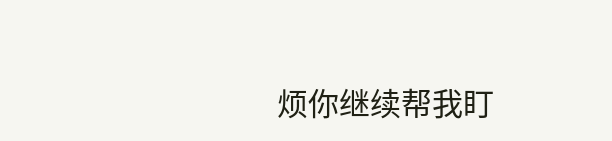烦你继续帮我盯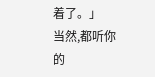着了。」
当然,都听你的